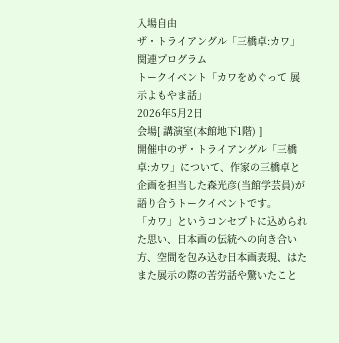入場自由
ザ・トライアングル「三橋卓:カワ」関連プログラム
トークイベント「カワをめぐって 展示よもやま話」
2026年5月2日
会場[ 講演室(本館地下1階) ]
開催中のザ・トライアングル「三橋卓:カワ」について、作家の三橋卓と企画を担当した森光彦(当館学芸員)が語り合うトークイベントです。
「カワ」というコンセプトに込められた思い、日本画の伝統への向き合い方、空間を包み込む日本画表現、はたまた展示の際の苦労話や驚いたこと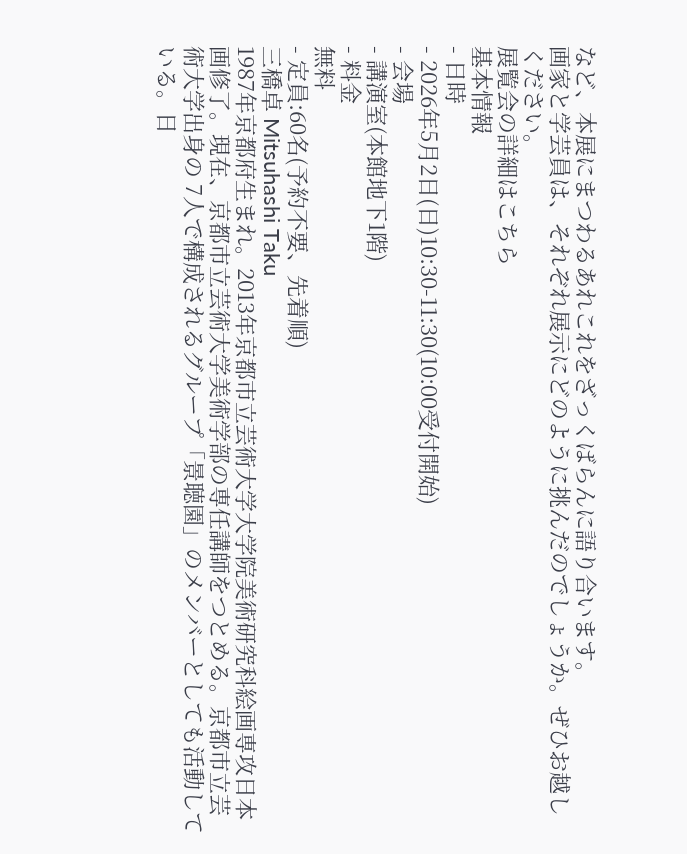など、本展にまつわるあれこれをざっくばらんに語り合います。
画家と学芸員は、それぞれ展示にどのように挑んだのでしょうか。ぜひお越しください。
展覧会の詳細はこちら
基本情報
- 日時
- 2026年5月2日(日)10:30-11:30(10:00受付開始)
- 会場
- 講演室(本館地下1階)
- 料金
無料
- 定員:60名(予約不要、先着順)
三橋卓 Mitsuhashi Taku
1987年京都府⽣まれ。2013年京都市⽴芸術⼤学⼤学院美術研究科絵画専攻⽇本画修了。現在、京都市⽴芸術⼤学美術学部の専任講師をつとめる。京都市⽴芸術⼤学出⾝の 7⼈で構成されるグループ「景聴園」のメンバーとしても活動している。⽇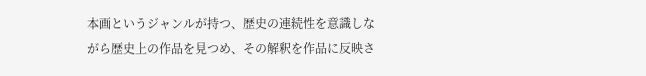本画というジャンルが持つ、歴史の連続性を意識しながら歴史上の作品を⾒つめ、その解釈を作品に反映さ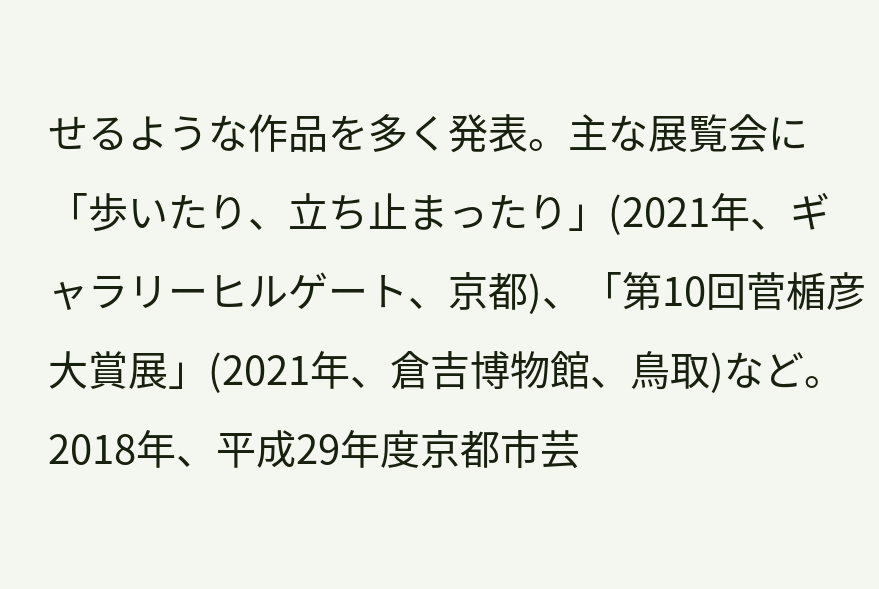せるような作品を多く発表。主な展覧会に「歩いたり、立ち止まったり」(2021年、ギャラリーヒルゲート、京都)、「第10回菅楯彦大賞展」(2021年、倉吉博物館、鳥取)など。2018年、平成29年度京都市芸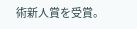術新人賞を受賞。